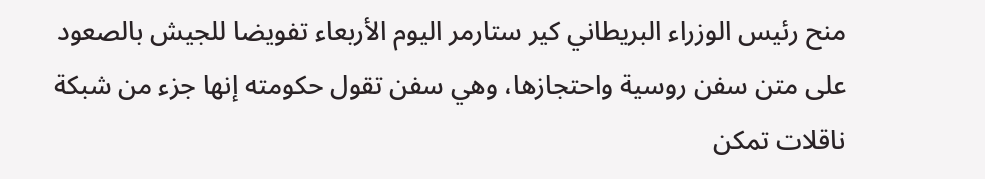منح رئيس الوزراء البريطاني كير ستارمر اليوم الأربعاء تفويضا للجيش بالصعود على متن سفن روسية واحتجازها، وهي سفن تقول حكومته إنها جزء من شبكة ناقلات تمكن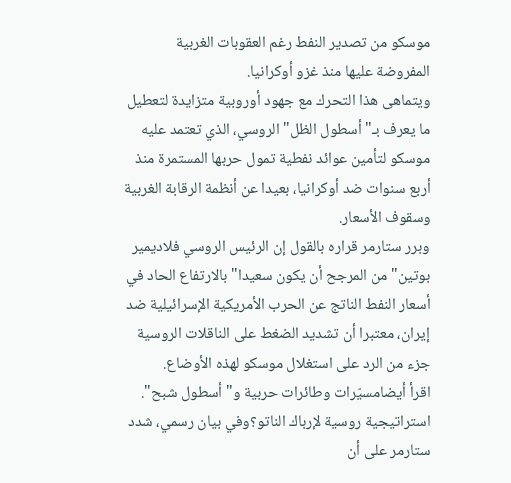موسكو من تصدير النفط رغم العقوبات الغربية المفروضة عليها منذ غزو أوكرانيا.
ويتماهى هذا التحرك مع جهود أوروبية متزايدة لتعطيل ما يعرف بـ" أسطول الظل" الروسي، الذي تعتمد عليه موسكو لتأمين عوائد نفطية تمول حربها المستمرة منذ أربع سنوات ضد أوكرانيا، بعيدا عن أنظمة الرقابة الغربية وسقوف الأسعار.
وبرر ستارمر قراره بالقول إن الرئيس الروسي فلاديمير بوتين" من المرجح أن يكون سعيدا" بالارتفاع الحاد في أسعار النفط الناتج عن الحرب الأمريكية الإسرائيلية ضد إيران، معتبرا أن تشديد الضغط على الناقلات الروسية جزء من الرد على استغلال موسكو لهذه الأوضاع.
اقرأ أيضامسيّرات وطائرات حربية و" أسطول شبح".
استراتيجية روسية لإرباك الناتو؟وفي بيان رسمي، شدد ستارمر على أن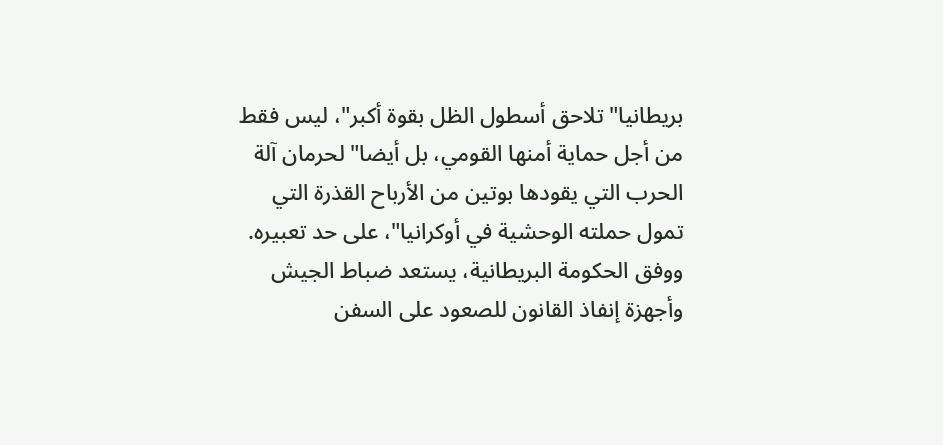بريطانيا" تلاحق أسطول الظل بقوة أكبر"، ليس فقط من أجل حماية أمنها القومي، بل أيضا" لحرمان آلة الحرب التي يقودها بوتين من الأرباح القذرة التي تمول حملته الوحشية في أوكرانيا"، على حد تعبيره.
ووفق الحكومة البريطانية، يستعد ضباط الجيش وأجهزة إنفاذ القانون للصعود على السفن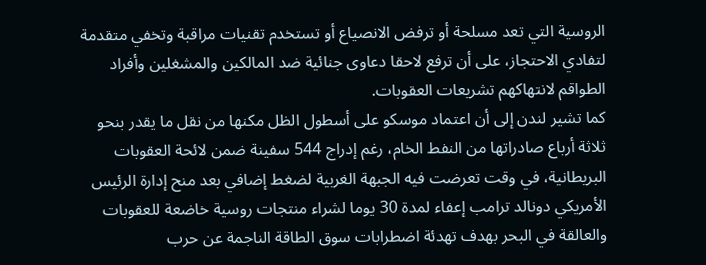الروسية التي تعد مسلحة أو ترفض الانصياع أو تستخدم تقنيات مراقبة وتخفي متقدمة لتفادي الاحتجاز، على أن ترفع لاحقا دعاوى جنائية ضد المالكين والمشغلين وأفراد الطواقم لانتهاكهم تشريعات العقوبات.
كما تشير لندن إلى أن اعتماد موسكو على أسطول الظل مكنها من نقل ما يقدر بنحو ثلاثة أرباع صادراتها من النفط الخام، رغم إدراج 544 سفينة ضمن لائحة العقوبات البريطانية، في وقت تعرضت فيه الجبهة الغربية لضغط إضافي بعد منح إدارة الرئيس الأمريكي دونالد ترامب إعفاء لمدة 30 يوما لشراء منتجات روسية خاضعة للعقوبات والعالقة في البحر بهدف تهدئة اضطرابات سوق الطاقة الناجمة عن حرب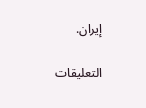إيران.

التعليقات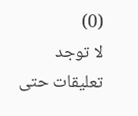(0)
لا توجد تعليقات حتى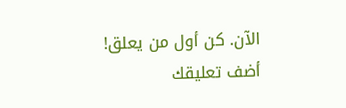الآن. كن أول من يعلق!
أضف تعليقك